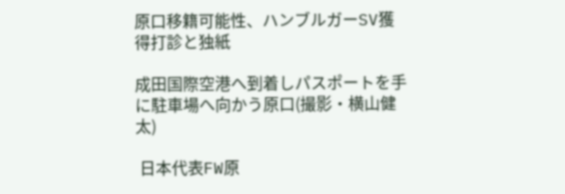原口移籍可能性、ハンブルガーSV獲得打診と独紙

成田国際空港へ到着しパスポートを手に駐車場へ向かう原口(撮影・横山健太)

 日本代表FW原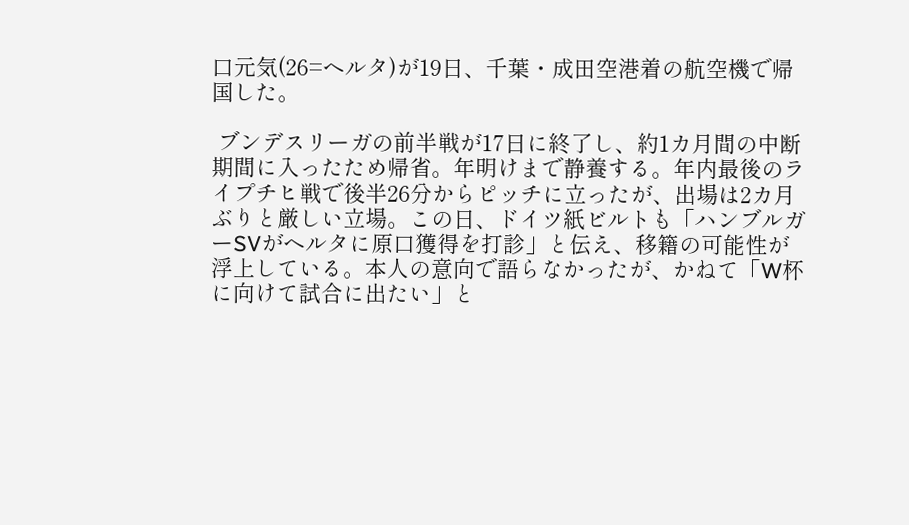口元気(26=ヘルタ)が19日、千葉・成田空港着の航空機で帰国した。

 ブンデスリーガの前半戦が17日に終了し、約1カ月間の中断期間に入ったため帰省。年明けまで静養する。年内最後のライプチヒ戦で後半26分からピッチに立ったが、出場は2カ月ぶりと厳しい立場。この日、ドイツ紙ビルトも「ハンブルガーSVがヘルタに原口獲得を打診」と伝え、移籍の可能性が浮上している。本人の意向で語らなかったが、かねて「W杯に向けて試合に出たい」と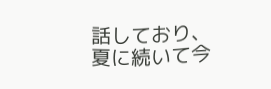話しており、夏に続いて今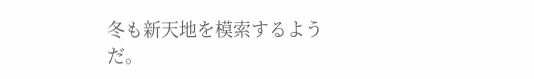冬も新天地を模索するようだ。